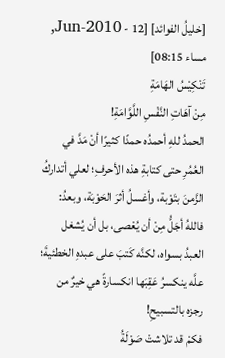[خليلُ الفوائد] [12 - Jun-2010, مساء 08:15]
تَنْكِيْسُ الهَامَةِ
مِنْ آهَاتِ النَّفْسِ اللَّوَّامَةِ!
الحمدُ للهِ أحمدُه حمدًا كثيرًا أنْ مَدَّ في العُمُرِ حتى كتابةِ هذه الأحرفِ؛ لعلي أتداركُ الزَّمنَ بتَوْبة، وأغسلُ أثرَ الحَوْبَة، وبعدُ:
فاللهُ أجَلُّ مِنْ أن يُعْصى، بل أن يُشغل العبدُ بسواه، لكنَّه كَتبَ على عبدهِ الخطئيةَ؛ علَّه ينكسرُ عَقِبَها انكسارةً هي خيرٌ من رجزه بالتسبيحِ!
فكمْ قد تلاشتْ صَوْلَةُ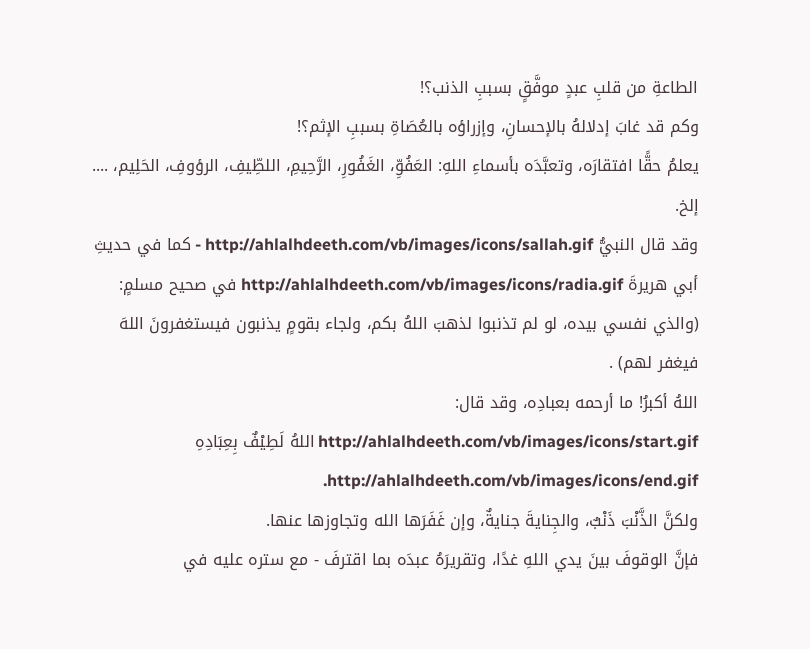الطاعةِ من قلبِ عبدٍ موفَّقٍ بسببِ الذنب؟!
وكم قد غابَ إدلالهُ بالإحسانِ، وإزراؤه بالعُصَاةِ بسببِ الإثم؟!
يعلمُ حقًّا افتقارَه، وتعبَّدَه بأسماءِ اللهِ: العَفُوِّ، الغَفُورِ، الرَّحِيمِ، اللطِّيفِ، الرؤوفِ، الحَلِيم، .... إلخ.
وقد قال النبيُّ http://ahlalhdeeth.com/vb/images/icons/sallah.gif - كما في حديثِ أبي هريرةَ http://ahlalhdeeth.com/vb/images/icons/radia.gif في صحيح مسلمٍ: (والذي نفسي بيده، لو لم تذنبوا لذهبَ اللهُ بكم، ولجاء بقومٍ يذنبون فيستغفرونَ اللهَ فيغفر لهم) .
اللهُ أكبرُ! ما أرحمه بعبادِه، وقد قال: http://ahlalhdeeth.com/vb/images/icons/start.gif اللهُ لَطِيْفٌ بِعِبَادِهِ http://ahlalhdeeth.com/vb/images/icons/end.gif.
ولكنَّ الذَّنْبَ ذَنْبٌ، والجِنايةَ جنايةٌ، وإن غَفَرَها الله وتجاوزها عنها.
فإنَّ الوقوفَ بينَ يدي اللهِ غدًا، وتقريرَهُ عبدَه بما اقترفَ - مع ستره عليه في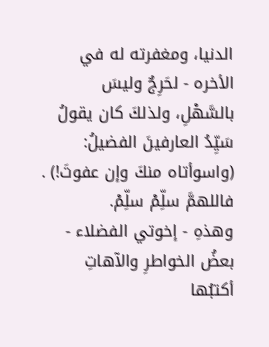الدنيا، ومغفرته له في الأخره - لحَرِجٌ وليسَ بالسَّهْلِ، ولذلكَ كان يقولُ سَيِّدُ العارفينَ الفضيلُ: (واسوأتاه منكَ وإن عفوتَ!) .
فاللهمَّ سلِّمْ سلِّمْ.
وهذهِ - إخوتي الفضلاء - بعضُ الخواطرِ والآهاتِ أكتبُها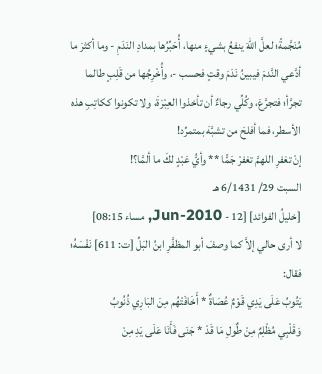مُنَجَّمةً؛ لعلَّ اللهَ ينفعُ بشيءٍ منها، أُحَبِّرُها بمدادِ النَدَمِ - وما أكثرَ ما أدَّعي النَّدمَ فيبينُ نَدَمَ وقتٍ فحسب -، وأُخْرِجُها من قَلِبٍ طالما تجرَّأ؛ فتجرَّعَ، وكُلِّي رجاءٌ أن تأخذوا العِبْرَةَ، ولا تكونوا ككاتِبِ هذه الأسطر، فما أفلحَ من تشبَّهَ بمتمرِّد!
إنْ تغفرِ اللهمَّ تغفرْ جَمًّا ** وأيُّ عَبْدٍ لكَ ما ألمَّا؟!
السبت 29/ 6/1431 هـ
[خليلُ الفوائد] [12 - Jun-2010, مساء 08:15]
لا أرى حالي إلاَّ كما وصفَ أبو المظفَّرِ ابنُ البَلِّ [ت: 611] نَفْسَهُ؛ فقال:
يَتُوبُ عَلَى يَدِي قَوْمٌ عُصَاةٌ * أَخَافَتْهُم مِنَ البَارِي ذُنُوبُ
وَقَلْبِي مُظْلِمٌ مِنْ طٌولِ مَا قَدْ * جَنَى فَأَنَا عَلَى يَدِ مِنْ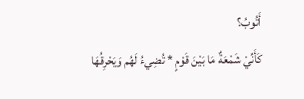أَتُوبُ؟
كَأَنِّيْ شَمْعَةٌ مَا بَيْنَ قَوْمٍ * تُضِيءُ لَهُم وَيَحْرِقُهَا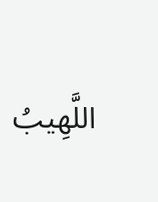اللَّهِيبُ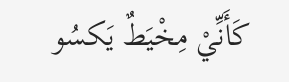كَأَنِّيْ مِخْيَطٌ يَكسُو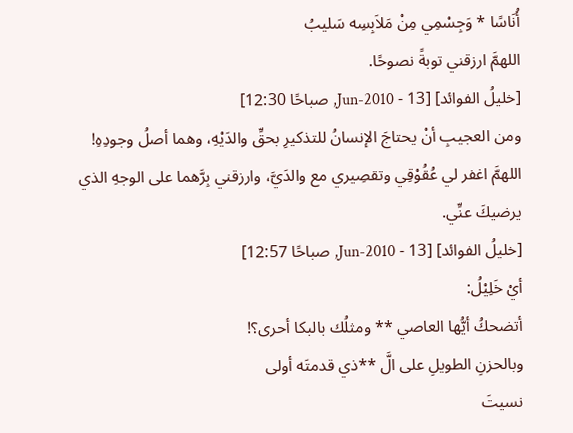أُنَاسًا * وَجِسْمِي مِنْ مَلاَبِسِه سَليبُ
اللهمَّ ارزقني توبةً نصوحًا.
[خليلُ الفوائد] [13 - Jun-2010, صباحًا 12:30]
ومن العجيبِ أنْ يحتاجَ الإنسانُ للتذكيرِ بحقِّ والدَيْهِ، وهما أصلُ وجودِهِ!
اللهمَّ اغفر لي عُقُوْقِي وتقصِيري مع والدَيَّ، وارزقني بِرَّهما على الوجهِ الذي يرضيكَ عنِّي.
[خليلُ الفوائد] [13 - Jun-2010, صباحًا 12:57]
أيْ خَلِيْلُ:
أتضحكُ أيُّها العاصي ** ومثلُك بالبكا أحرى؟!
وبالحزنِ الطويلِ على الَّ **ذي قدمتَه أولى
نسيتَ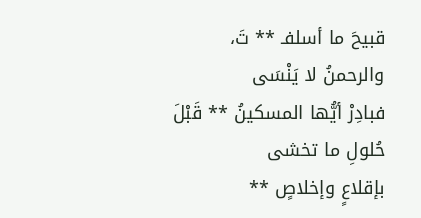قبيحَ ما أسلفـ ** تَ، والرحمنُ لا يَنْسَى
فبادِرْ أيُّها المسكينُ ** قَبْلَ حُلولِ ما تخشى
بإقلاعٍ وإخلاصٍ **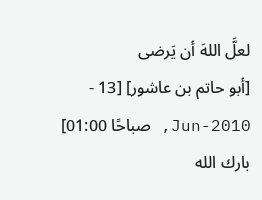لعلَّ اللهَ أن يَرضى
[أبو حاتم بن عاشور] [13 - Jun-2010, صباحًا 01:00]
بارك الله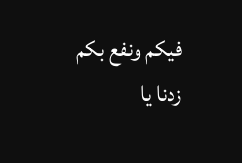فيكم ونفع بكم
زدنا يا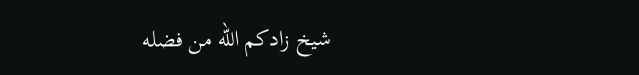شيخ زادكم الله من فضله